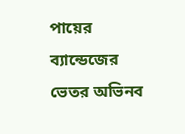পায়ের ব্যান্ডেজের ভেতর অভিনব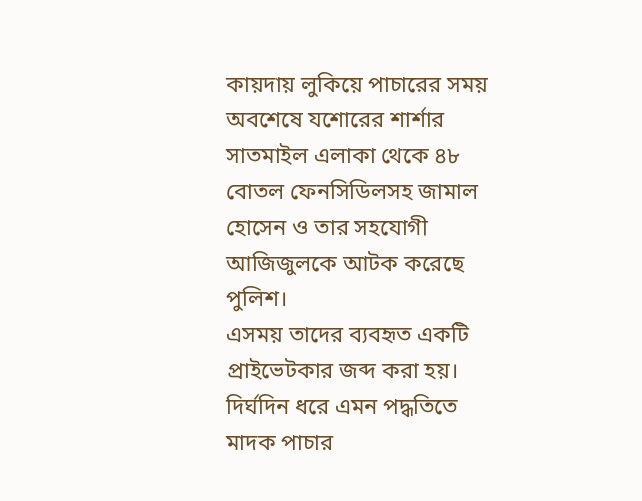কায়দায় লুকিয়ে পাচারের সময় অবশেষে যশোরের শার্শার সাতমাইল এলাকা থেকে ৪৮ বোতল ফেনসিডিলসহ জামাল হোসেন ও তার সহযোগী আজিজুলকে আটক করেছে পুলিশ।
এসময় তাদের ব্যবহৃত একটি প্রাইভেটকার জব্দ করা হয়। দির্ঘদিন ধরে এমন পদ্ধতিতে মাদক পাচার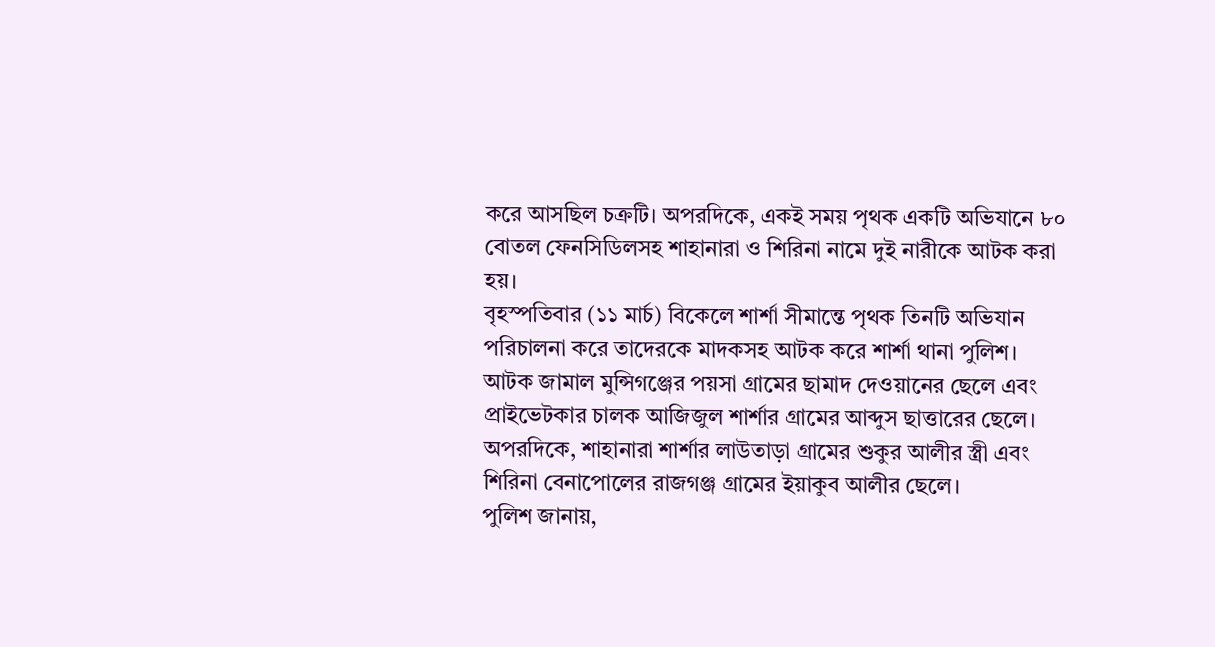করে আসছিল চক্রটি। অপরদিকে, একই সময় পৃথক একটি অভিযানে ৮০ বোতল ফেনসিডিলসহ শাহানারা ও শিরিনা নামে দুই নারীকে আটক করা হয়।
বৃহস্পতিবার (১১ মার্চ) বিকেলে শার্শা সীমান্তে পৃথক তিনটি অভিযান পরিচালনা করে তাদেরকে মাদকসহ আটক করে শার্শা থানা পুলিশ।
আটক জামাল মুন্সিগঞ্জের পয়সা গ্রামের ছামাদ দেওয়ানের ছেলে এবং প্রাইভেটকার চালক আজিজুল শার্শার গ্রামের আব্দুস ছাত্তারের ছেলে। অপরদিকে, শাহানারা শার্শার লাউতাড়া গ্রামের শুকুর আলীর স্ত্রী এবং শিরিনা বেনাপোলের রাজগঞ্জ গ্রামের ইয়াকুব আলীর ছেলে।
পুলিশ জানায়,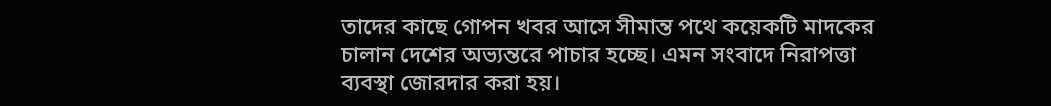তাদের কাছে গোপন খবর আসে সীমান্ত পথে কয়েকটি মাদকের চালান দেশের অভ্যন্তরে পাচার হচ্ছে। এমন সংবাদে নিরাপত্তা ব্যবস্থা জোরদার করা হয়।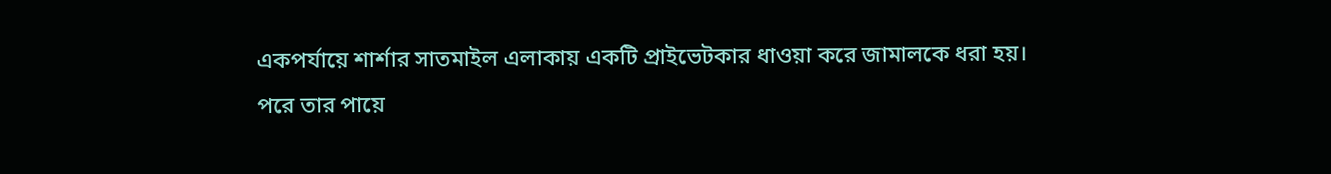একপর্যায়ে শার্শার সাতমাইল এলাকায় একটি প্রাইভেটকার ধাওয়া করে জামালকে ধরা হয়। পরে তার পায়ে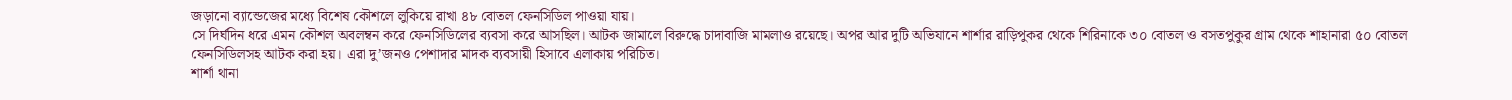জড়ানো ব্যান্ডেজের মধ্যে বিশেষ কৌশলে লুকিয়ে রাখা ৪৮ বোতল ফেনসিডিল পাওয়া যায়।
সে দির্ঘদিন ধরে এমন কৌশল অবলম্বন করে ফেনসিডিলের ব্যবসা করে আসছিল। আটক জামালে বিরুদ্ধে চাদাবাজি মামলাও রয়েছে। অপর আর দুটি অভিযানে শার্শার রাড়িপুকর থেকে শিরিনাকে ৩০ বোতল ও বসতপুকুর গ্রাম থেকে শাহানারা ৫০ বোতল ফেনসিডিলসহ আটক করা হয়। এরা দু’জনও পেশাদার মাদক ব্যবসায়ী হিসাবে এলাকায় পরিচিত।
শার্শা থানা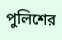পুলিশের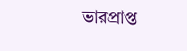ভারপ্রাপ্ত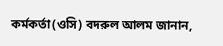কর্মকর্তা(ওসি) বদরুল আলম জানান,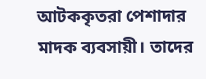আটককৃতরা পেশাদার মাদক ব্যবসায়ী। তাদের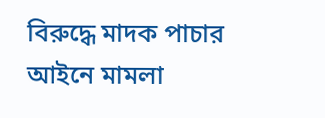বিরুদ্ধে মাদক পাচার আইনে মামলা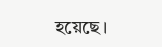হয়েছে।